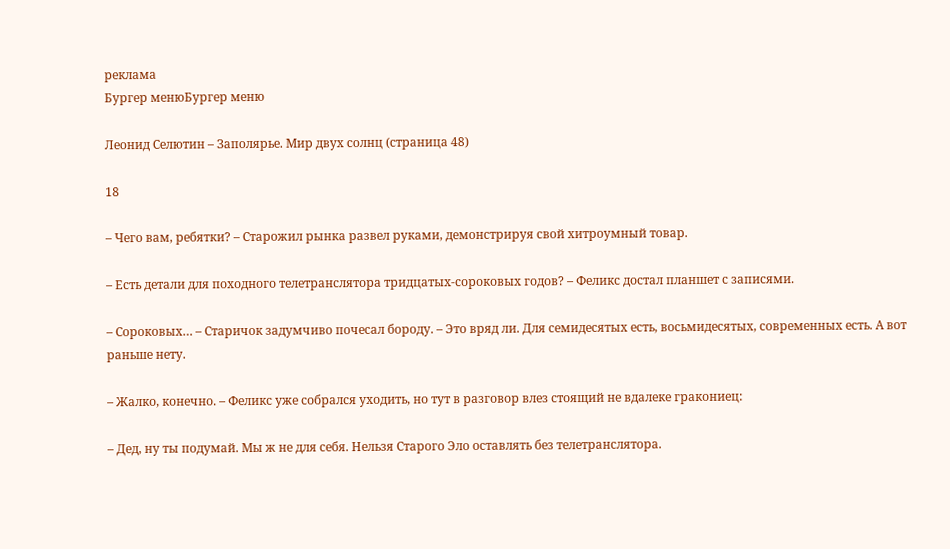реклама
Бургер менюБургер меню

Леонид Селютин – Заполярье. Мир двух солнц (страница 48)

18

– Чего вам, ребятки? – Старожил рынка развел руками, демонстрируя свой хитроумный товар.

– Есть детали для походного телетранслятора тридцатых-сороковых годов? – Феликс достал планшет с записями.

– Сороковых… – Старичок задумчиво почесал бороду. – Это вряд ли. Для семидесятых есть, восьмидесятых, современных есть. А вот раньше нету.

– Жалко, конечно. – Феликс уже собрался уходить, но тут в разговор влез стоящий не вдалеке гракониец:

– Дед, ну ты подумай. Мы ж не для себя. Нельзя Старого Эло оставлять без телетранслятора.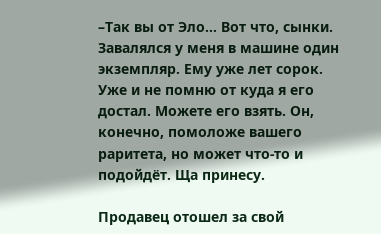–Так вы от Эло… Вот что, сынки. Завалялся у меня в машине один экземпляр. Ему уже лет сорок. Уже и не помню от куда я его достал. Можете его взять. Он, конечно, помоложе вашего раритета, но может что-то и подойдёт. Ща принесу.

Продавец отошел за свой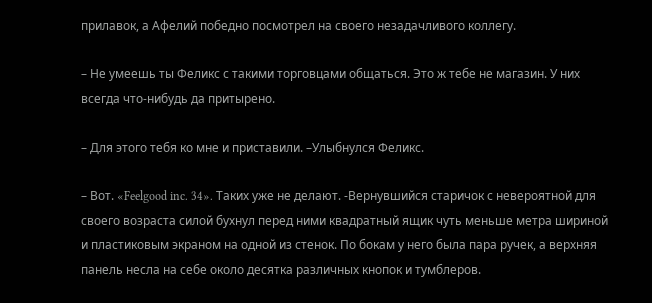прилавок, а Афелий победно посмотрел на своего незадачливого коллегу.

– Не умеешь ты Феликс с такими торговцами общаться. Это ж тебе не магазин. У них всегда что-нибудь да притырено.

– Для этого тебя ко мне и приставили. –Улыбнулся Феликс.

– Вот. «Feelgood inc. 34». Таких уже не делают. -Вернувшийся старичок с невероятной для своего возраста силой бухнул перед ними квадратный ящик чуть меньше метра шириной и пластиковым экраном на одной из стенок. По бокам у него была пара ручек, а верхняя панель несла на себе около десятка различных кнопок и тумблеров.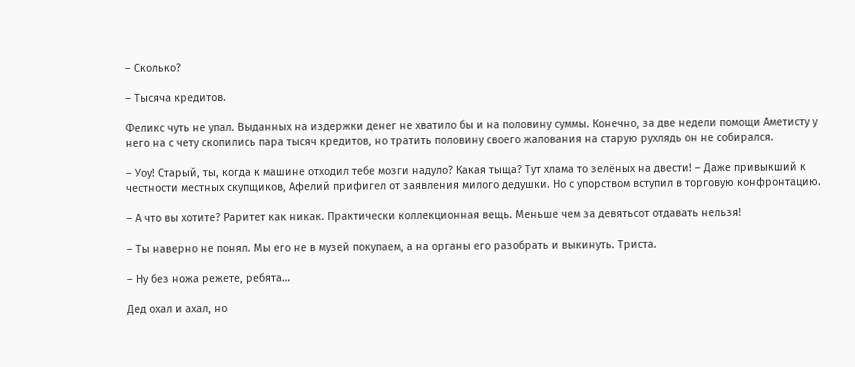– Сколько?

– Тысяча кредитов.

Феликс чуть не упал. Выданных на издержки денег не хватило бы и на половину суммы. Конечно, за две недели помощи Аметисту у него на с чету скопились пара тысяч кредитов, но тратить половину своего жалования на старую рухлядь он не собирался.

– Уоу! Старый, ты, когда к машине отходил тебе мозги надуло? Какая тыща? Тут хлама то зелёных на двести! – Даже привыкший к честности местных скупщиков, Афелий прифигел от заявления милого дедушки. Но с упорством вступил в торговую конфронтацию.

– А что вы хотите? Раритет как никак. Практически коллекционная вещь. Меньше чем за девятьсот отдавать нельзя!

– Ты наверно не понял. Мы его не в музей покупаем, а на органы его разобрать и выкинуть. Триста.

– Ну без ножа режете, ребята…

Дед охал и ахал, но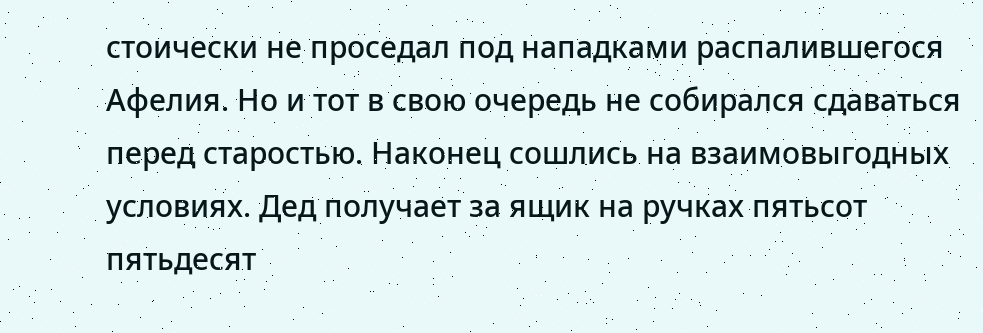стоически не проседал под нападками распалившегося Афелия. Но и тот в свою очередь не собирался сдаваться перед старостью. Наконец сошлись на взаимовыгодных условиях. Дед получает за ящик на ручках пятьсот пятьдесят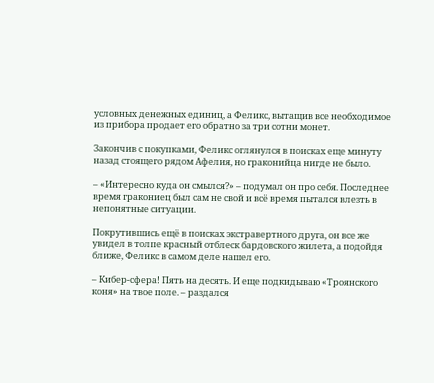условных денежных единиц, а Феликс, вытащив все необходимое из прибора продает его обратно за три сотни монет.

Закончив с покупками, Феликс оглянулся в поисках еще минуту назад стоящего рядом Афелия, но граконийца нигде не было.

– «Интересно куда он смылся?» – подумал он про себя. Последнее время гракониец был сам не свой и всё время пытался влезть в непонятные ситуации.

Покрутившись ещё в поисках экстравертного друга, он все же увидел в толпе красный отблеск бардовского жилета, а подойдя ближе, Феликс в самом деле нашел его.

– Кибер-сфера! Пять на десять. И еще подкидываю «Троянского коня» на твое поле. – раздался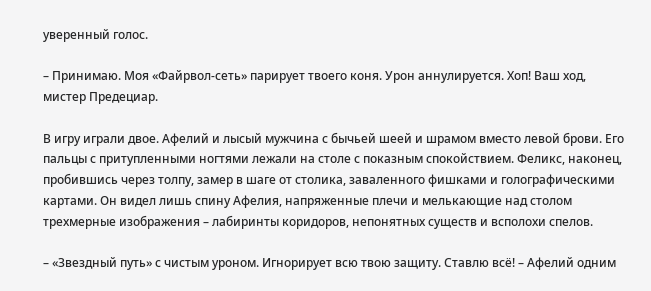уверенный голос.

– Принимаю. Моя «Файрвол-сеть» парирует твоего коня. Урон аннулируется. Хоп! Ваш ход, мистер Предециар.

В игру играли двое. Афелий и лысый мужчина с бычьей шеей и шрамом вместо левой брови. Его пальцы с притупленными ногтями лежали на столе с показным спокойствием. Феликс, наконец, пробившись через толпу, замер в шаге от столика, заваленного фишками и голографическими картами. Он видел лишь спину Афелия, напряженные плечи и мелькающие над столом трехмерные изображения – лабиринты коридоров, непонятных существ и всполохи спелов.

– «Звездный путь» с чистым уроном. Игнорирует всю твою защиту. Ставлю всё! – Афелий одним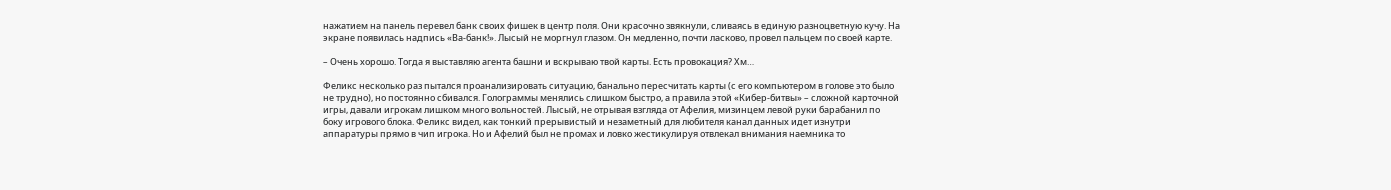нажатием на панель перевел банк своих фишек в центр поля. Они красочно звякнули, сливаясь в единую разноцветную кучу. На экране появилась надпись «Ва-банк!». Лысый не моргнул глазом. Он медленно, почти ласково, провел пальцем по своей карте.

– Очень хорошо. Тогда я выставляю агента башни и вскрываю твой карты. Есть провокация? Хм…

Феликс несколько раз пытался проанализировать ситуацию, банально пересчитать карты (с его компьютером в голове это было не трудно), но постоянно сбивался. Голограммы менялись слишком быстро, а правила этой «Кибер-битвы» – сложной карточной игры, давали игрокам лишком много вольностей. Лысый, не отрывая взгляда от Афелия, мизинцем левой руки барабанил по боку игрового блока. Феликс видел, как тонкий прерывистый и незаметный для любителя канал данных идет изнутри аппаратуры прямо в чип игрока. Но и Афелий был не промах и ловко жестикулируя отвлекал внимания наемника то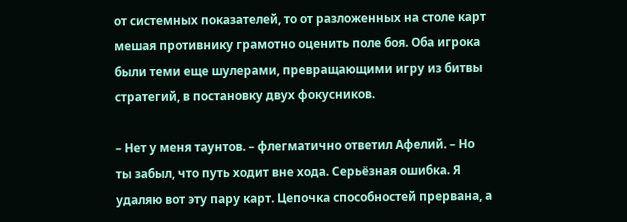от системных показателей, то от разложенных на столе карт мешая противнику грамотно оценить поле боя. Оба игрока были теми еще шулерами, превращающими игру из битвы стратегий, в постановку двух фокусников.

– Нет у меня таунтов. – флегматично ответил Афелий. – Но ты забыл, что путь ходит вне хода. Серьёзная ошибка. Я удаляю вот эту пару карт. Цепочка способностей прервана, а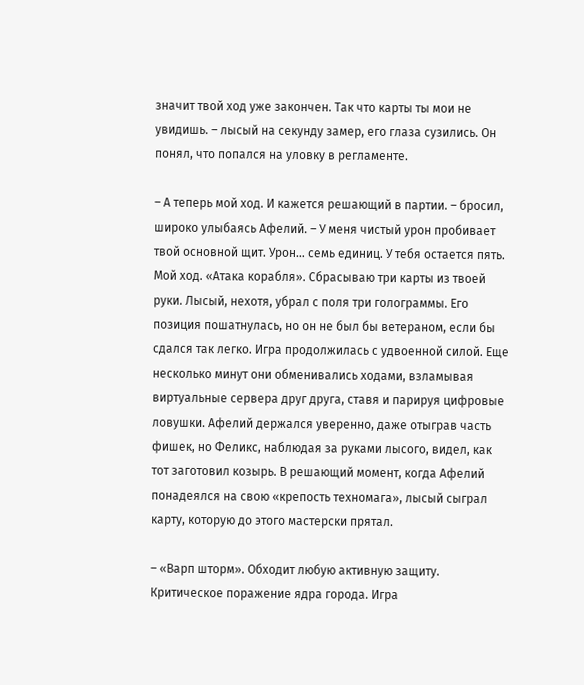значит твой ход уже закончен. Так что карты ты мои не увидишь. – лысый на секунду замер, его глаза сузились. Он понял, что попался на уловку в регламенте.

– А теперь мой ход. И кажется решающий в партии. – бросил, широко улыбаясь Афелий. – У меня чистый урон пробивает твой основной щит. Урон… семь единиц. У тебя остается пять. Мой ход. «Атака корабля». Сбрасываю три карты из твоей руки. Лысый, нехотя, убрал с поля три голограммы. Его позиция пошатнулась, но он не был бы ветераном, если бы сдался так легко. Игра продолжилась с удвоенной силой. Еще несколько минут они обменивались ходами, взламывая виртуальные сервера друг друга, ставя и парируя цифровые ловушки. Афелий держался уверенно, даже отыграв часть фишек, но Феликс, наблюдая за руками лысого, видел, как тот заготовил козырь. В решающий момент, когда Афелий понадеялся на свою «крепость техномага», лысый сыграл карту, которую до этого мастерски прятал.

– «Варп шторм». Обходит любую активную защиту. Критическое поражение ядра города. Игра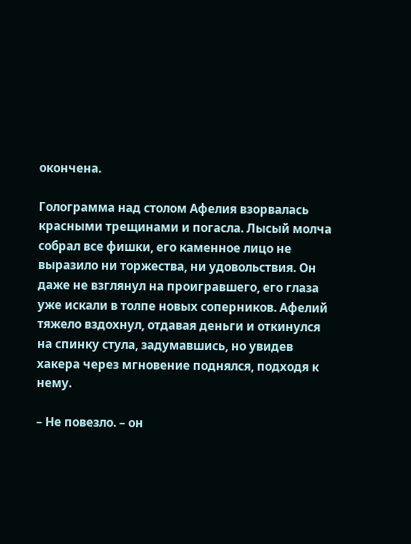окончена.

Голограмма над столом Афелия взорвалась красными трещинами и погасла. Лысый молча собрал все фишки, его каменное лицо не выразило ни торжества, ни удовольствия. Он даже не взглянул на проигравшего, его глаза уже искали в толпе новых соперников. Афелий тяжело вздохнул, отдавая деньги и откинулся на спинку стула, задумавшись, но увидев хакера через мгновение поднялся, подходя к нему.

– Не повезло. – он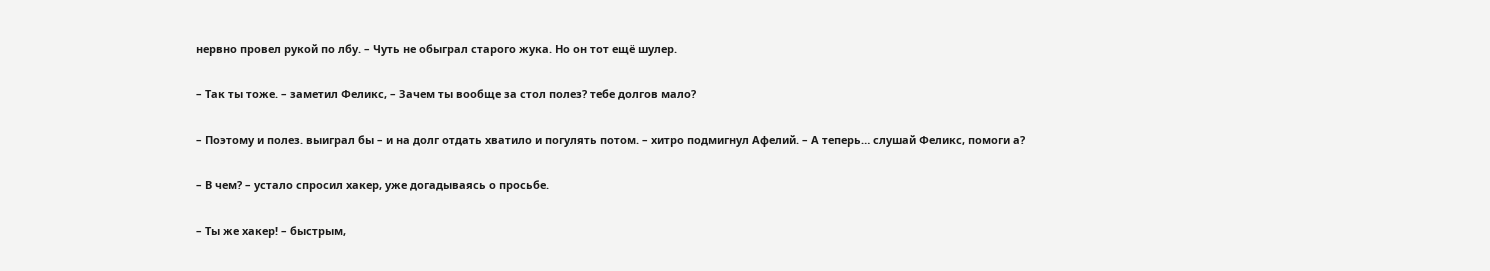нервно провел рукой по лбу. – Чуть не обыграл старого жука. Но он тот ещё шулер.

– Так ты тоже. – заметил Феликс, – Зачем ты вообще за стол полез? тебе долгов мало?

– Поэтому и полез. выиграл бы – и на долг отдать хватило и погулять потом. – хитро подмигнул Афелий. – А теперь… слушай Феликс, помоги а?

– В чем? – устало спросил хакер, уже догадываясь о просьбе.

– Ты же хакер! – быстрым,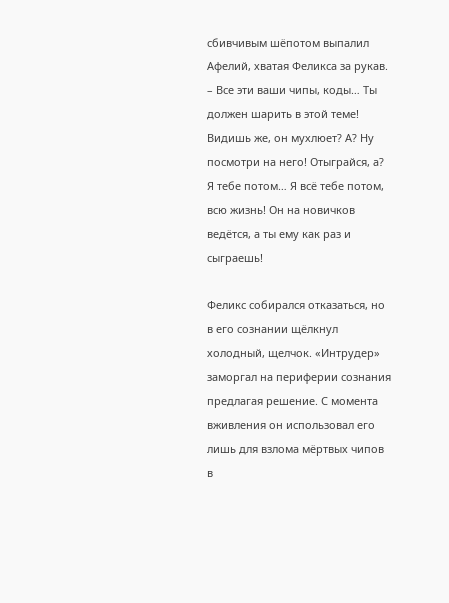сбивчивым шёпотом выпалил Афелий, хватая Феликса за рукав. – Все эти ваши чипы, коды… Ты должен шарить в этой теме! Видишь же, он мухлюет? А? Ну посмотри на него! Отыграйся, а? Я тебе потом… Я всё тебе потом, всю жизнь! Он на новичков ведётся, а ты ему как раз и сыграешь!

Феликс собирался отказаться, но в его сознании щёлкнул холодный, щелчок. «Интрудер» заморгал на периферии сознания предлагая решение. С момента вживления он использовал его лишь для взлома мёртвых чипов в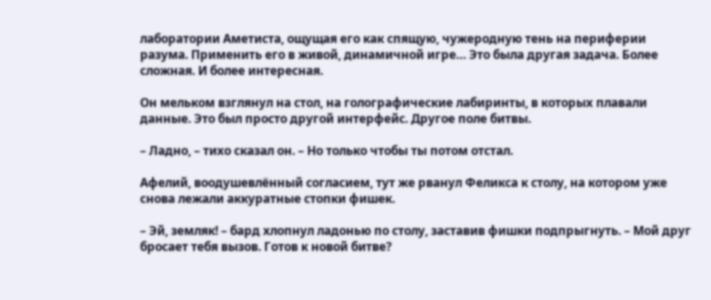лаборатории Аметиста, ощущая его как спящую, чужеродную тень на периферии разума. Применить его в живой, динамичной игре… Это была другая задача. Более сложная. И более интересная.

Он мельком взглянул на стол, на голографические лабиринты, в которых плавали данные. Это был просто другой интерфейс. Другое поле битвы.

– Ладно, – тихо сказал он. – Но только чтобы ты потом отстал.

Афелий, воодушевлённый согласием, тут же рванул Феликса к столу, на котором уже снова лежали аккуратные стопки фишек.

– Эй, земляк! – бард хлопнул ладонью по столу, заставив фишки подпрыгнуть. – Мой друг бросает тебя вызов. Готов к новой битве?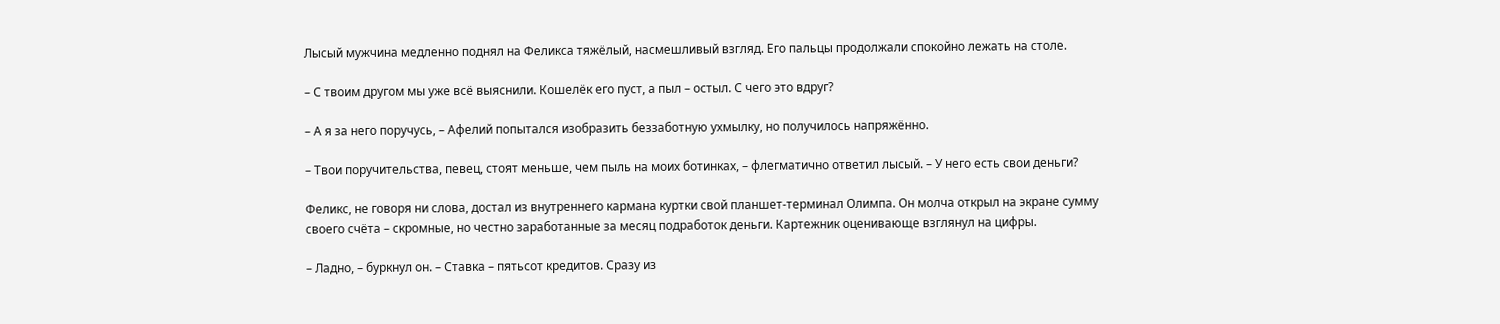Лысый мужчина медленно поднял на Феликса тяжёлый, насмешливый взгляд. Его пальцы продолжали спокойно лежать на столе.

– С твоим другом мы уже всё выяснили. Кошелёк его пуст, а пыл – остыл. С чего это вдруг?

– А я за него поручусь, – Афелий попытался изобразить беззаботную ухмылку, но получилось напряжённо.

– Твои поручительства, певец, стоят меньше, чем пыль на моих ботинках, – флегматично ответил лысый. – У него есть свои деньги?

Феликс, не говоря ни слова, достал из внутреннего кармана куртки свой планшет-терминал Олимпа. Он молча открыл на экране сумму своего счёта – скромные, но честно заработанные за месяц подработок деньги. Картежник оценивающе взглянул на цифры.

– Ладно, – буркнул он. – Ставка – пятьсот кредитов. Сразу из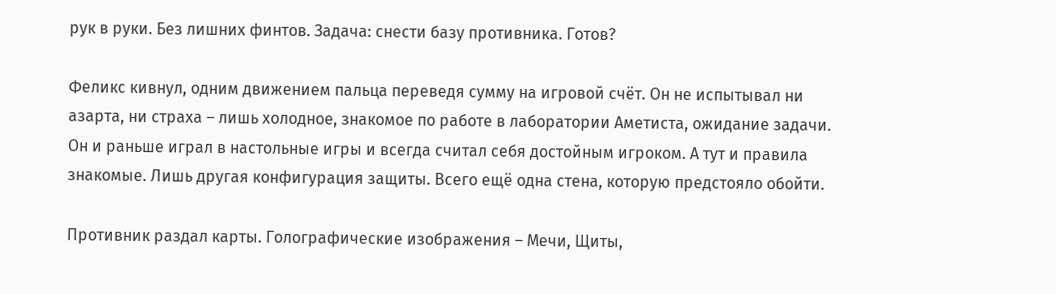рук в руки. Без лишних финтов. Задача: снести базу противника. Готов?

Феликс кивнул, одним движением пальца переведя сумму на игровой счёт. Он не испытывал ни азарта, ни страха – лишь холодное, знакомое по работе в лаборатории Аметиста, ожидание задачи. Он и раньше играл в настольные игры и всегда считал себя достойным игроком. А тут и правила знакомые. Лишь другая конфигурация защиты. Всего ещё одна стена, которую предстояло обойти.

Противник раздал карты. Голографические изображения – Мечи, Щиты,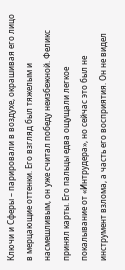Ключи и Сферы – парировали в воздухе, окрашивая его лицо в мерцающие оттенки. Его взгляд был тяжелым и насмешливым, он уже считал победу неизбежной. Феликс принял карты. Его пальцы едва ощущали легкое покалывание от «Интрудера», но сейчас это был не инструмент взлома, а часть его восприятия. Он не видел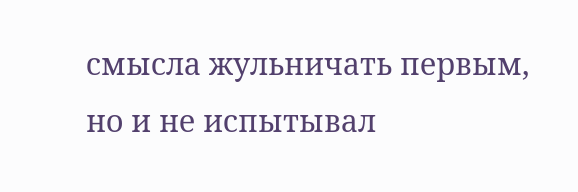смысла жульничать первым, но и не испытывал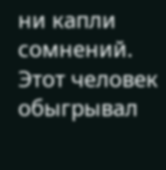ни капли сомнений. Этот человек обыгрывал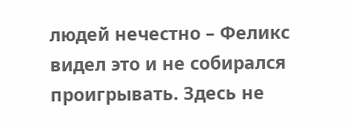людей нечестно – Феликс видел это и не собирался проигрывать. Здесь не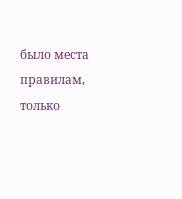было места правилам, только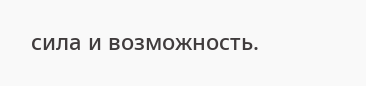сила и возможность.